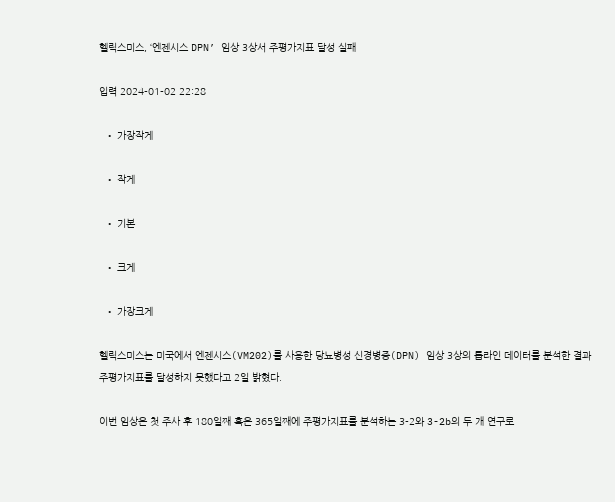헬릭스미스, ‘엔젠시스 DPN’ 임상 3상서 주평가지표 달성 실패

입력 2024-01-02 22:28

  • 가장작게

  • 작게

  • 기본

  • 크게

  • 가장크게

헬릭스미스는 미국에서 엔젠시스(VM202)를 사용한 당뇨병성 신경병증(DPN) 임상 3상의 톱라인 데이터를 분석한 결과 주평가지표를 달성하지 못했다고 2일 밝혔다.

이번 임상은 첫 주사 후 180일째 혹은 365일째에 주평가지표를 분석하는 3-2와 3-2b의 두 개 연구로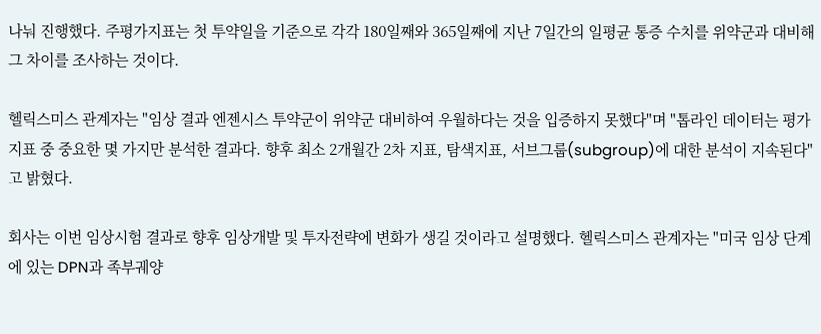나눠 진행했다. 주평가지표는 첫 투약일을 기준으로 각각 180일째와 365일째에 지난 7일간의 일평균 통증 수치를 위약군과 대비해 그 차이를 조사하는 것이다.

헬릭스미스 관계자는 "임상 결과 엔젠시스 투약군이 위약군 대비하여 우월하다는 것을 입증하지 못했다"며 "톱라인 데이터는 평가지표 중 중요한 몇 가지만 분석한 결과다. 향후 최소 2개월간 2차 지표, 탐색지표, 서브그룹(subgroup)에 대한 분석이 지속된다"고 밝혔다.

회사는 이번 임상시험 결과로 향후 임상개발 및 투자전략에 변화가 생길 것이라고 설명했다. 헬릭스미스 관계자는 "미국 임상 단계에 있는 DPN과 족부궤양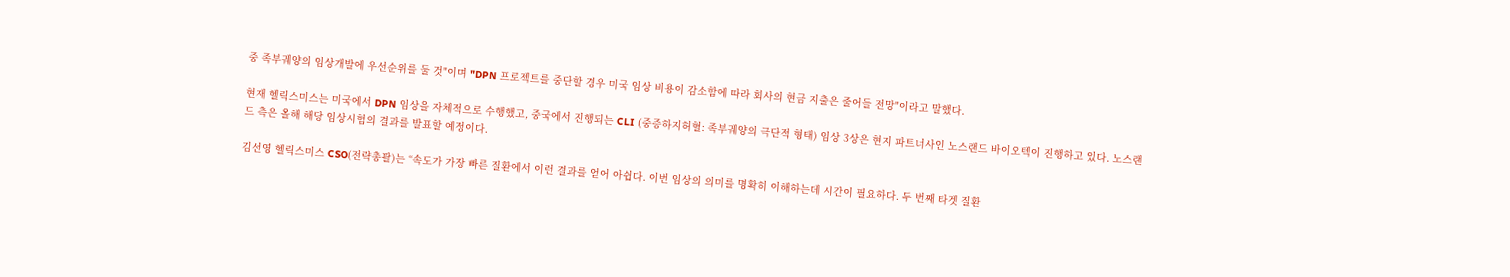중 족부궤양의 임상개발에 우선순위를 둘 것"이며 "DPN 프로젝트를 중단할 경우 미국 임상 비용이 감소함에 따라 회사의 현금 지출은 줄어들 전망"이라고 말했다.

현재 헬릭스미스는 미국에서 DPN 임상을 자체적으로 수행했고, 중국에서 진행되는 CLI (중증하지허혈: 족부궤양의 극단적 형태) 임상 3상은 현지 파트너사인 노스랜드 바이오텍이 진행하고 있다. 노스랜드 측은 올해 해당 임상시험의 결과를 발표할 예정이다.

김선영 헬릭스미스 CSO(전략총괄)는 “속도가 가장 빠른 질환에서 이런 결과를 얻어 아쉽다. 이번 임상의 의미를 명확히 이해하는데 시간이 필요하다. 두 번째 타겟 질환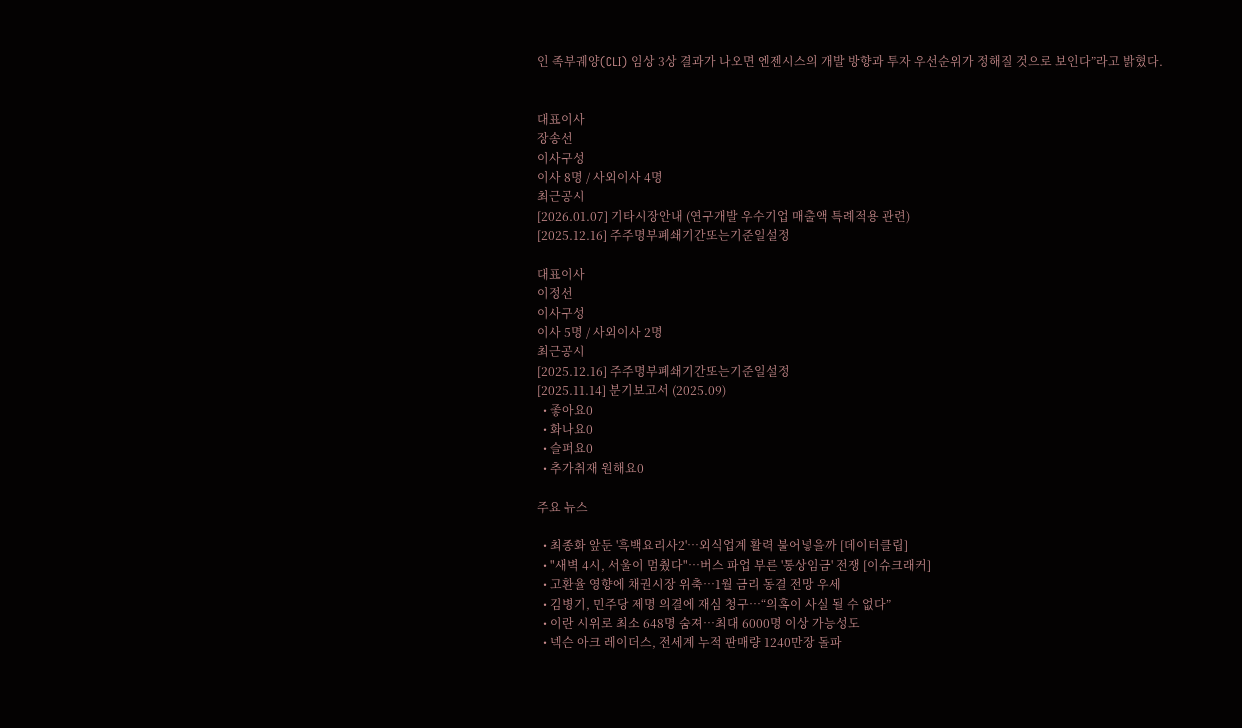인 족부궤양(CLI) 임상 3상 결과가 나오면 엔젠시스의 개발 방향과 투자 우선순위가 정해질 것으로 보인다”라고 밝혔다.


대표이사
장송선
이사구성
이사 8명 / 사외이사 4명
최근공시
[2026.01.07] 기타시장안내 (연구개발 우수기업 매출액 특례적용 관련)
[2025.12.16] 주주명부폐쇄기간또는기준일설정

대표이사
이정선
이사구성
이사 5명 / 사외이사 2명
최근공시
[2025.12.16] 주주명부폐쇄기간또는기준일설정
[2025.11.14] 분기보고서 (2025.09)
  • 좋아요0
  • 화나요0
  • 슬퍼요0
  • 추가취재 원해요0

주요 뉴스

  • 최종화 앞둔 '흑백요리사2'…외식업계 활력 불어넣을까 [데이터클립]
  • "새벽 4시, 서울이 멈췄다"…버스 파업 부른 '통상임금' 전쟁 [이슈크래커]
  • 고환율 영향에 채권시장 위축⋯1월 금리 동결 전망 우세
  • 김병기, 민주당 제명 의결에 재심 청구…“의혹이 사실 될 수 없다”
  • 이란 시위로 최소 648명 숨져…최대 6000명 이상 가능성도
  • 넥슨 아크 레이더스, 전세계 누적 판매량 1240만장 돌파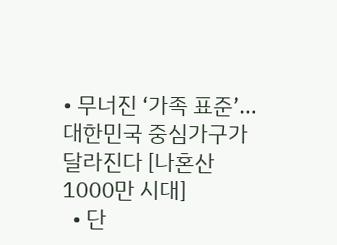• 무너진 ‘가족 표준’…대한민국 중심가구가 달라진다 [나혼산 1000만 시대]
  • 단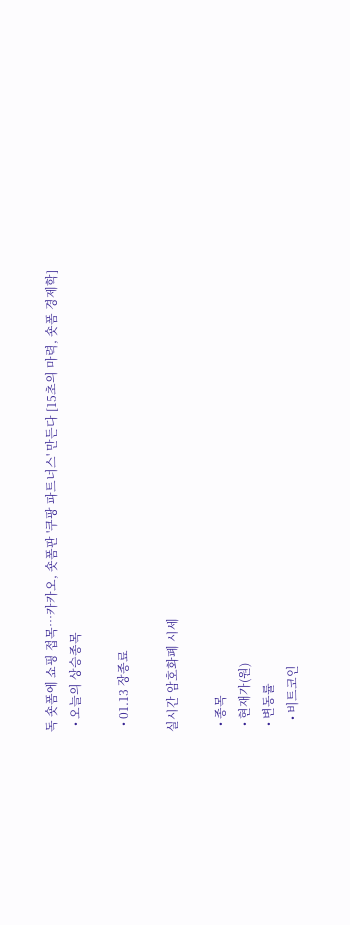독 숏폼에 쇼핑 접목…카카오, 숏폼판 '쿠팡 파트너스' 만든다 [15초의 마력, 숏폼 경제학]
  • 오늘의 상승종목

  • 01.13 장종료

실시간 암호화폐 시세

  • 종목
  • 현재가(원)
  • 변동률
    • 비트코인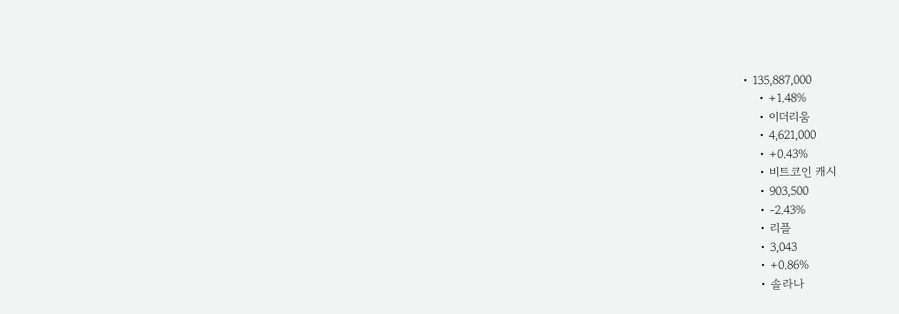• 135,887,000
    • +1.48%
    • 이더리움
    • 4,621,000
    • +0.43%
    • 비트코인 캐시
    • 903,500
    • -2.43%
    • 리플
    • 3,043
    • +0.86%
    • 솔라나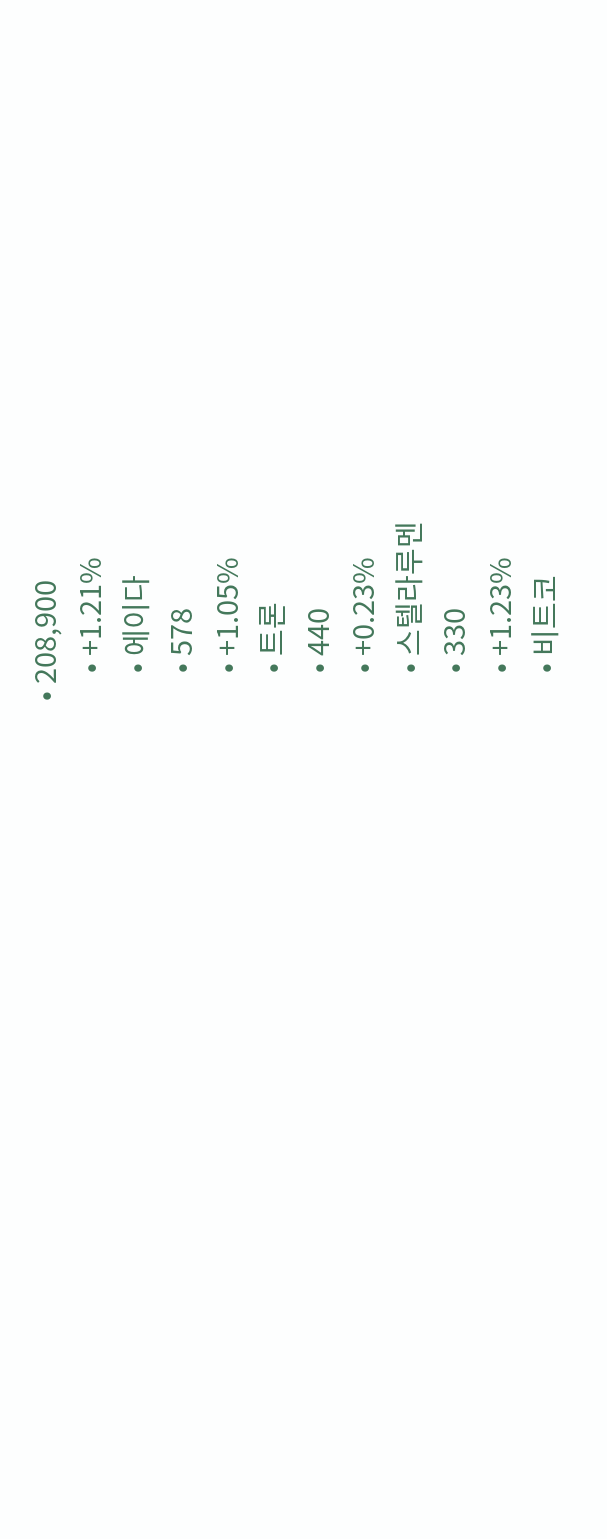• 208,900
    • +1.21%
    • 에이다
    • 578
    • +1.05%
    • 트론
    • 440
    • +0.23%
    • 스텔라루멘
    • 330
    • +1.23%
    • 비트코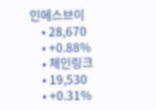인에스브이
    • 28,670
    • +0.88%
    • 체인링크
    • 19,530
    • +0.31%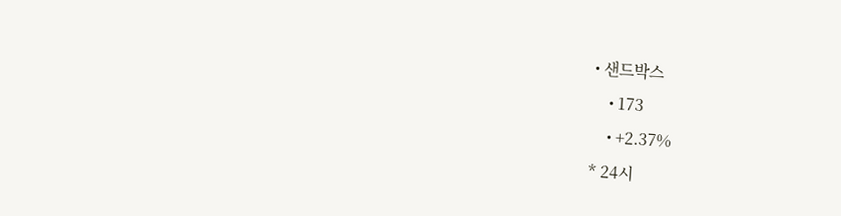• 샌드박스
    • 173
    • +2.37%
* 24시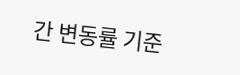간 변동률 기준